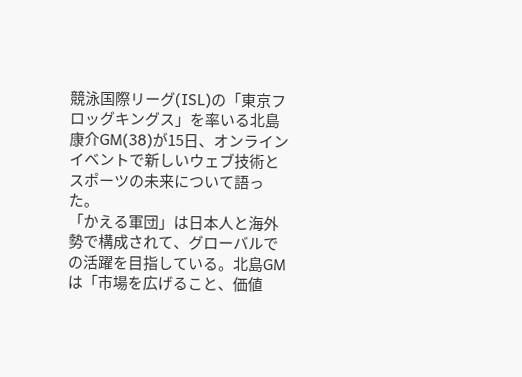競泳国際リーグ(ISL)の「東京フロッグキングス」を率いる北島康介GM(38)が15日、オンラインイベントで新しいウェブ技術とスポーツの未来について語った。
「かえる軍団」は日本人と海外勢で構成されて、グローバルでの活躍を目指している。北島GMは「市場を広げること、価値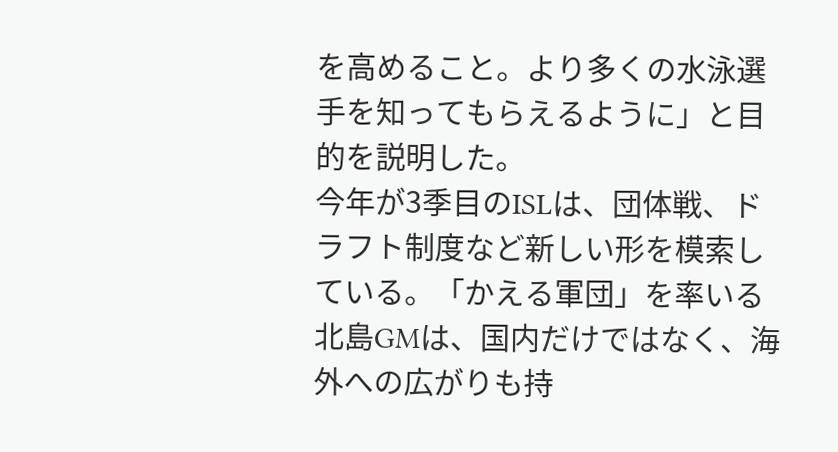を高めること。より多くの水泳選手を知ってもらえるように」と目的を説明した。
今年が3季目のISLは、団体戦、ドラフト制度など新しい形を模索している。「かえる軍団」を率いる北島GMは、国内だけではなく、海外への広がりも持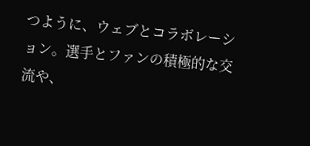つように、ウェブとコラボレーション。選手とファンの積極的な交流や、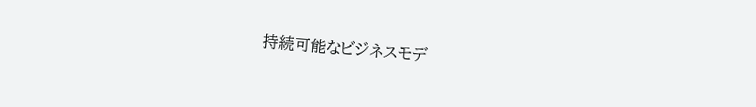持続可能なビジネスモデ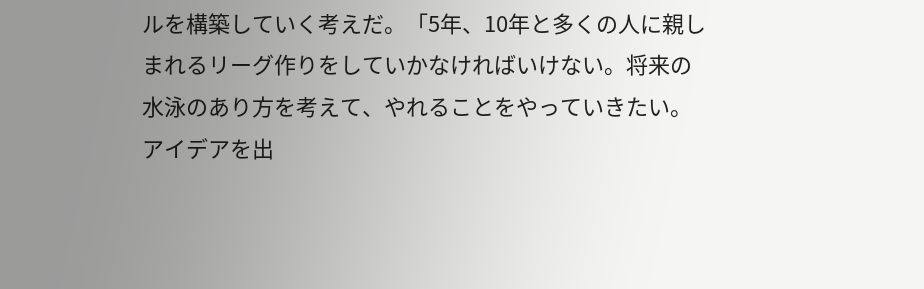ルを構築していく考えだ。「5年、10年と多くの人に親しまれるリーグ作りをしていかなければいけない。将来の水泳のあり方を考えて、やれることをやっていきたい。アイデアを出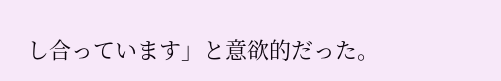し合っています」と意欲的だった。